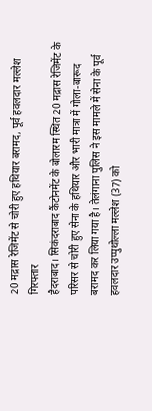20 मद्रास रेजिमेंट से चोरी हुए हथियार बरामद, पूर्व हवलदार मल्लेश गिरफ्तार
हैदराबाद। सिकंदराबाद कैंटोनमेंट के बोलारम स्थित 20 मद्रास रेजिमेंट के परिसर से चोरी हुए सेना के हथियार और भारी मात्रा में गोला-बारूद बरामद कर लिया गया है। तेलंगाना पुलिस ने इस मामले में सेना के पूर्व हवलदार उप्पुथोल्ला मल्लेश (37) को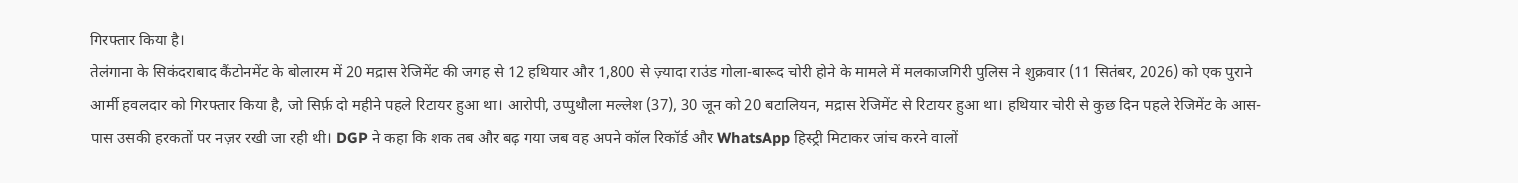गिरफ्तार किया है।
तेलंगाना के सिकंदराबाद कैंटोनमेंट के बोलारम में 20 मद्रास रेजिमेंट की जगह से 12 हथियार और 1,800 से ज़्यादा राउंड गोला-बारूद चोरी होने के मामले में मलकाजगिरी पुलिस ने शुक्रवार (11 सितंबर, 2026) को एक पुराने आर्मी हवलदार को गिरफ्तार किया है, जो सिर्फ़ दो महीने पहले रिटायर हुआ था। आरोपी, उप्पुथौला मल्लेश (37), 30 जून को 20 बटालियन, मद्रास रेजिमेंट से रिटायर हुआ था। हथियार चोरी से कुछ दिन पहले रेजिमेंट के आस-पास उसकी हरकतों पर नज़र रखी जा रही थी। DGP ने कहा कि शक तब और बढ़ गया जब वह अपने कॉल रिकॉर्ड और WhatsApp हिस्ट्री मिटाकर जांच करने वालों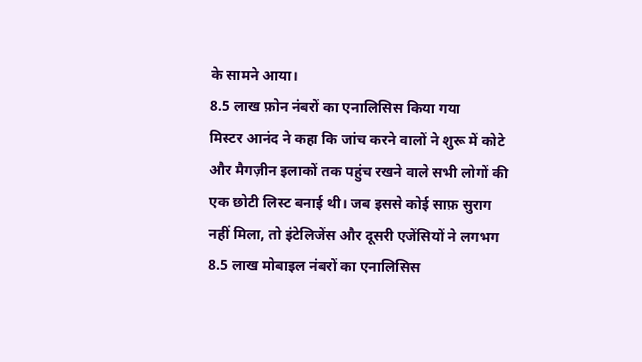के सामने आया।
8.5 लाख फ़ोन नंबरों का एनालिसिस किया गया
मिस्टर आनंद ने कहा कि जांच करने वालों ने शुरू में कोटे और मैगज़ीन इलाकों तक पहुंच रखने वाले सभी लोगों की एक छोटी लिस्ट बनाई थी। जब इससे कोई साफ़ सुराग नहीं मिला, तो इंटेलिजेंस और दूसरी एजेंसियों ने लगभग 8.5 लाख मोबाइल नंबरों का एनालिसिस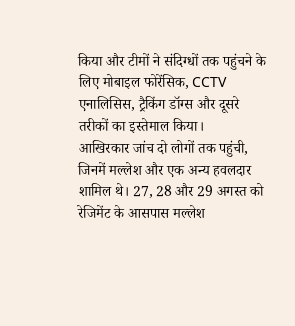किया और टीमों ने संदिग्धों तक पहुंचने के लिए मोबाइल फोरेंसिक, CCTV एनालिसिस, ट्रैकिंग डॉग्स और दूसरे तरीकों का इस्तेमाल किया।
आखिरकार जांच दो लोगों तक पहुंची, जिनमें मल्लेश और एक अन्य हवलदार शामिल थे। 27, 28 और 29 अगस्त को रेजिमेंट के आसपास मल्लेश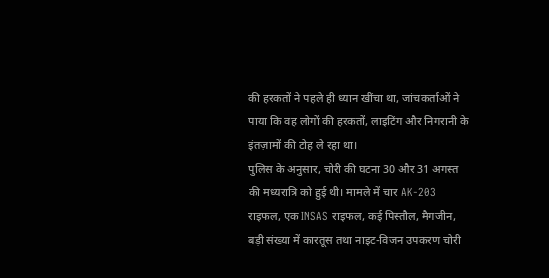की हरकतों ने पहले ही ध्यान खींचा था, जांचकर्ताओं ने पाया कि वह लोगों की हरकतों, लाइटिंग और निगरानी के इंतज़ामों की टोह ले रहा था।
पुलिस के अनुसार, चोरी की घटना 30 और 31 अगस्त की मध्यरात्रि को हुई थी। मामले में चार AK-203 राइफल, एक INSAS राइफल, कई पिस्तौल, मैगजीन, बड़ी संख्या में कारतूस तथा नाइट-विजन उपकरण चोरी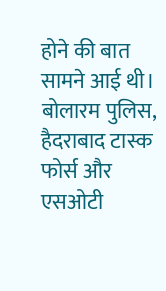होने की बात सामने आई थी।
बोलारम पुलिस, हैदराबाद टास्क फोर्स और एसओटी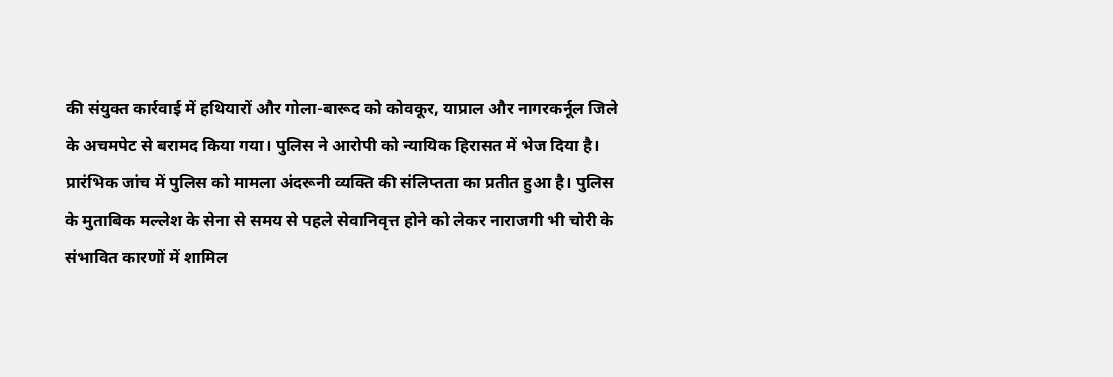की संयुक्त कार्रवाई में हथियारों और गोला-बारूद को कोवकूर, याप्राल और नागरकर्नूल जिले के अचमपेट से बरामद किया गया। पुलिस ने आरोपी को न्यायिक हिरासत में भेज दिया है।
प्रारंभिक जांच में पुलिस को मामला अंदरूनी व्यक्ति की संलिप्तता का प्रतीत हुआ है। पुलिस के मुताबिक मल्लेश के सेना से समय से पहले सेवानिवृत्त होने को लेकर नाराजगी भी चोरी के संभावित कारणों में शामिल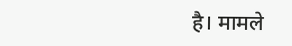है। मामले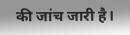की जांच जारी है।